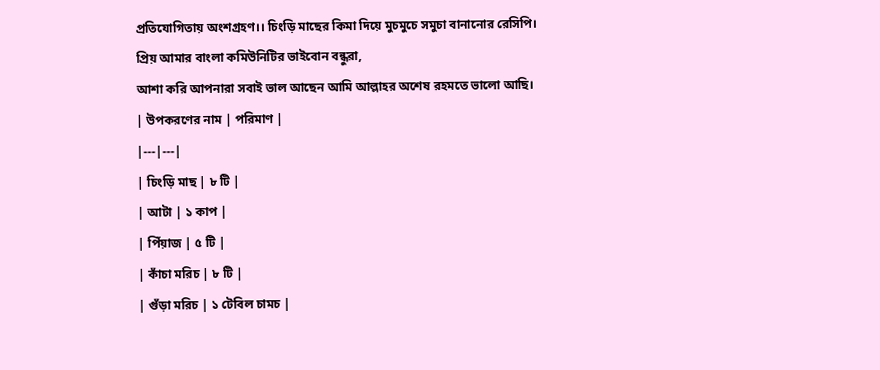প্রতিযোগিতায় অংশগ্রহণ।। চিংড়ি মাছের কিমা দিয়ে মুচমুচে সমুচা বানানোর রেসিপি।
প্রিয় আমার বাংলা কমিউনিটির ভাইবোন বন্ধুরা,
আশা করি আপনারা সবাই ভাল আছেন আমি আল্লাহর অশেষ রহমতে ভালো আছি।
| উপকরণের নাম | পরিমাণ |
|---|---|
| চিংড়ি মাছ | ৮ টি |
| আটা | ১ কাপ |
| পিঁয়াজ | ৫ টি |
| কাঁচা মরিচ | ৮ টি |
| গুঁড়া মরিচ | ১ টেবিল চামচ |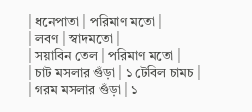| ধনেপাতা | পরিমাণ মতো |
| লবণ | স্বাদমতো |
| সয়াবিন তেল | পরিমাণ মতো |
| চাট মসলার গুঁড়া | ১ টেবিল চামচ |
| গরম মসলার গুঁড়া | ১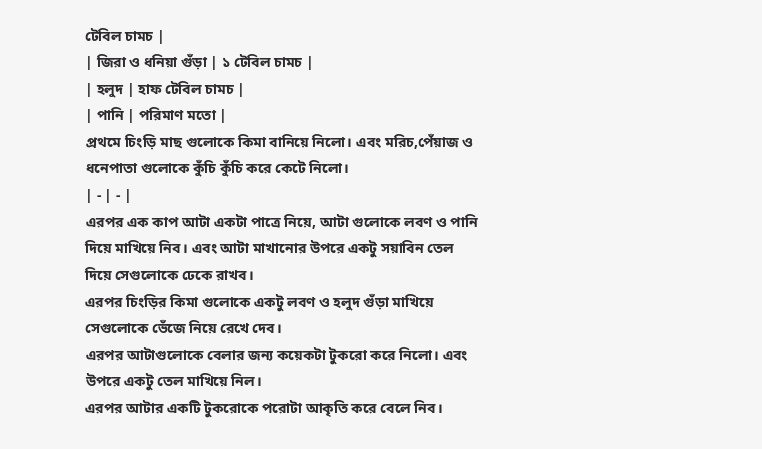টেবিল চামচ |
| জিরা ও ধনিয়া গুঁড়া | ১ টেবিল চামচ |
| হলুদ | হাফ টেবিল চামচ |
| পানি | পরিমাণ মতো |
প্রথমে চিংড়ি মাছ গুলোকে কিমা বানিয়ে নিলো। এবং মরিচ,পেঁয়াজ ও ধনেপাতা গুলোকে কুঁচি কুঁচি করে কেটে নিলো।
| - | - |
এরপর এক কাপ আটা একটা পাত্রে নিয়ে, আটা গুলোকে লবণ ও পানি দিয়ে মাখিয়ে নিব। এবং আটা মাখানোর উপরে একটু সয়াবিন তেল দিয়ে সেগুলোকে ঢেকে রাখব।
এরপর চিংড়ির কিমা গুলোকে একটু লবণ ও হলুদ গুঁড়া মাখিয়ে সেগুলোকে ভেঁজে নিয়ে রেখে দেব।
এরপর আটাগুলোকে বেলার জন্য কয়েকটা টুকরো করে নিলো। এবং উপরে একটু তেল মাখিয়ে নিল।
এরপর আটার একটি টুকরোকে পরোটা আকৃতি করে বেলে নিব।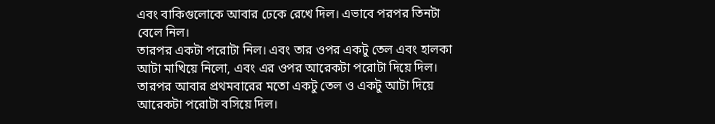এবং বাকিগুলোকে আবার ঢেকে রেখে দিল। এভাবে পরপর তিনটা বেলে নিল।
তারপর একটা পরোটা নিল। এবং তার ওপর একটু তেল এবং হালকা আটা মাখিয়ে নিলো, এবং এর ওপর আরেকটা পরোটা দিয়ে দিল। তারপর আবার প্রথমবারের মতো একটু তেল ও একটু আটা দিয়ে আরেকটা পরোটা বসিয়ে দিল।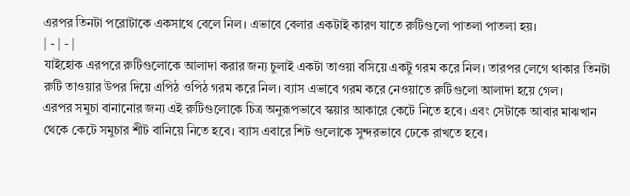এরপর তিনটা পরোটাকে একসাথে বেলে নিল। এভাবে বেলার একটাই কারণ যাতে রুটিগুলো পাতলা পাতলা হয়।
| - | - |
যাইহোক এরপরে রুটিগুলোকে আলাদা করার জন্য চুলাই একটা তাওয়া বসিয়ে একটু গরম করে নিল। তারপর লেগে থাকার তিনটা রুটি তাওয়ার উপর দিয়ে এপিঠ ওপিঠ গরম করে নিল। ব্যাস এভাবে গরম করে নেওয়াতে রুটিগুলো আলাদা হয়ে গেল।
এরপর সমুচা বানানোর জন্য এই রুটিগুলোকে চিত্র অনুরূপভাবে স্কয়ার আকারে কেটে নিতে হবে। এবং সেটাকে আবার মাঝখান থেকে কেটে সমুচার শীট বানিয়ে নিতে হবে। ব্যাস এবারে শিট গুলোকে সুন্দরভাবে ঢেকে রাখতে হবে।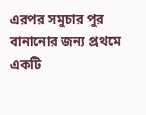এরপর সমুচার পুর বানানোর জন্য প্রথমে একটি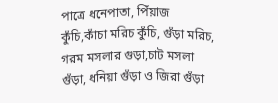পাত্রে ধনেপাতা, পিঁয়াজ কুঁচি,কাঁচা মরিচ কুঁচি, গুঁড়া মরিচ, গরম মসলার গুড়া,চাট মসলা গুঁড়া, ধনিয়া গুঁড়া ও জিরা গুঁড়া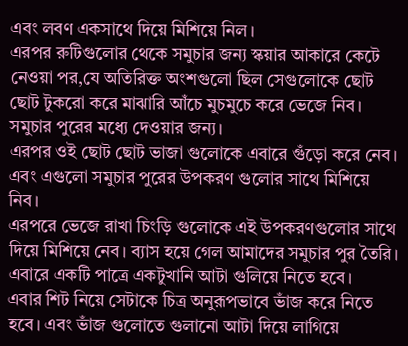এবং লবণ একসাথে দিয়ে মিশিয়ে নিল।
এরপর রুটিগুলোর থেকে সমুচার জন্য স্কয়ার আকারে কেটে নেওয়া পর,যে অতিরিক্ত অংশগুলো ছিল সেগুলোকে ছোট ছোট টুকরো করে মাঝারি আঁচে মুচমুচে করে ভেজে নিব। সমুচার পুরের মধ্যে দেওয়ার জন্য।
এরপর ওই ছোট ছোট ভাজা গুলোকে এবারে গুঁড়ো করে নেব। এবং এগুলো সমুচার পুরের উপকরণ গুলোর সাথে মিশিয়ে নিব।
এরপরে ভেজে রাখা চিংড়ি গুলোকে এই উপকরণগুলোর সাথে দিয়ে মিশিয়ে নেব। ব্যাস হয়ে গেল আমাদের সমুচার পুর তৈরি।
এবারে একটি পাত্রে একটুখানি আটা গুলিয়ে নিতে হবে।
এবার শিট নিয়ে সেটাকে চিত্র অনুরূপভাবে ভাঁজ করে নিতে হবে। এবং ভাঁজ গুলোতে গুলানো আটা দিয়ে লাগিয়ে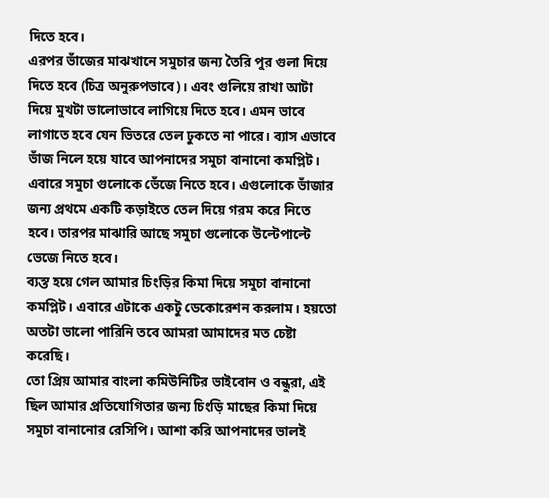দিতে হবে।
এরপর ভাঁজের মাঝখানে সমুচার জন্য তৈরি পুর গুলা দিয়ে দিতে হবে (চিত্র অনুরুপভাবে)। এবং গুলিয়ে রাখা আটা দিয়ে মুখটা ভালোভাবে লাগিয়ে দিতে হবে। এমন ভাবে লাগাতে হবে যেন ভিতরে তেল ঢুকতে না পারে। ব্যাস এভাবে ভাঁজ নিলে হয়ে যাবে আপনাদের সমুচা বানানো কমপ্লিট।
এবারে সমুচা গুলোকে ভেঁজে নিতে হবে। এগুলোকে ভাঁজার জন্য প্রথমে একটি কড়াইতে তেল দিয়ে গরম করে নিতে হবে। তারপর মাঝারি আছে সমুচা গুলোকে উল্টেপাল্টে ভেজে নিতে হবে।
ব্যস্ত হয়ে গেল আমার চিংড়ির কিমা দিয়ে সমুচা বানানো কমপ্লিট। এবারে এটাকে একটু ডেকোরেশন করলাম। হয়তো অতটা ভালো পারিনি তবে আমরা আমাদের মত চেষ্টা করেছি।
তো প্রিয় আমার বাংলা কমিউনিটির ভাইবোন ও বন্ধুরা, এই ছিল আমার প্রতিযোগিতার জন্য চিংড়ি মাছের কিমা দিয়ে সমুচা বানানোর রেসিপি। আশা করি আপনাদের ভালই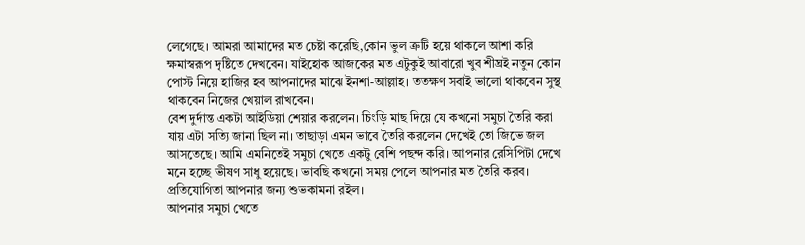লেগেছে। আমরা আমাদের মত চেষ্টা করেছি,কোন ভুল ত্রুটি হয়ে থাকলে আশা করি ক্ষমাস্বরূপ দৃষ্টিতে দেখবেন। যাইহোক আজকের মত এটুকুই আবারো খুব শীঘ্রই নতুন কোন পোস্ট নিয়ে হাজির হব আপনাদের মাঝে ইনশা-আল্লাহ। ততক্ষণ সবাই ভালো থাকবেন সুস্থ থাকবেন নিজের খেয়াল রাখবেন।
বেশ দুর্দান্ত একটা আইডিয়া শেয়ার করলেন। চিংড়ি মাছ দিয়ে যে কখনো সমুচা তৈরি করা যায় এটা সত্যি জানা ছিল না। তাছাড়া এমন ভাবে তৈরি করলেন দেখেই তো জিভে জল আসতেছে। আমি এমনিতেই সমুচা খেতে একটু বেশি পছন্দ করি। আপনার রেসিপিটা দেখে মনে হচ্ছে ভীষণ সাধু হয়েছে। ভাবছি কখনো সময় পেলে আপনার মত তৈরি করব। প্রতিযোগিতা আপনার জন্য শুভকামনা রইল।
আপনার সমুচা খেতে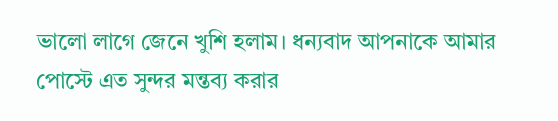ভালো লাগে জেনে খুশি হলাম। ধন্যবাদ আপনাকে আমার পোস্টে এত সুন্দর মন্তব্য করার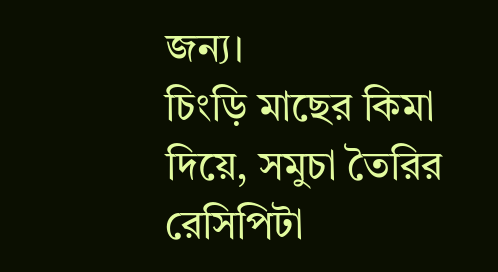জন্য।
চিংড়ি মাছের কিমা দিয়ে, সমুচা তৈরির রেসিপিটা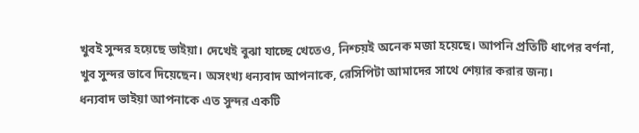খুবই সুন্দর হয়েছে ভাইয়া। দেখেই বুঝা যাচ্ছে খেতেও, নিশ্চয়ই অনেক মজা হয়েছে। আপনি প্রতিটি ধাপের বর্ণনা, খুব সুন্দর ভাবে দিয়েছেন। অসংখ্য ধন্যবাদ আপনাকে, রেসিপিটা আমাদের সাথে শেয়ার করার জন্য।
ধন্যবাদ ভাইয়া আপনাকে এত সুন্দর একটি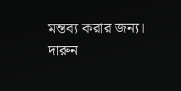মন্তব্য করার জন্য।
দারুন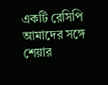একটি রেসিপি আমাদের সঙ্গে শেয়ার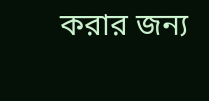করার জন্য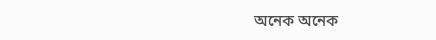অনেক অনেক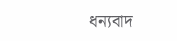ধন্যবাদ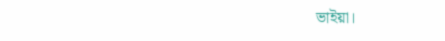ভাইয়া।